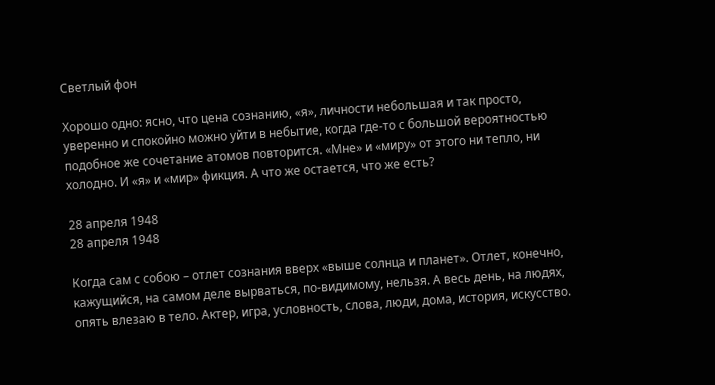Светлый фон

Хорошо одно: ясно, что цена сознанию, «я», личности небольшая и так просто, уверенно и спокойно можно уйти в небытие, когда где-то с большой вероятностью подобное же сочетание атомов повторится. «Мне» и «миру» от этого ни тепло, ни холодно. И «я» и «мир» фикция. А что же остается, что же есть?

28 апреля 1948
28 апреля 1948

Когда сам с собою – отлет сознания вверх «выше солнца и планет». Отлет, конечно, кажущийся, на самом деле вырваться, по-видимому, нельзя. А весь день, на людях, опять влезаю в тело. Актер, игра, условность, слова, люди, дома, история, искусство.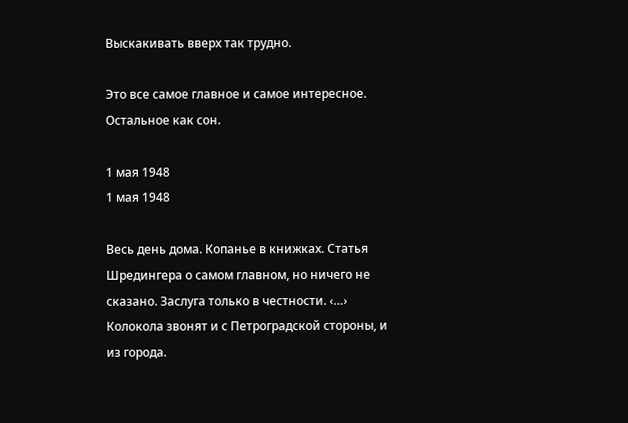Выскакивать вверх так трудно.

Это все самое главное и самое интересное. Остальное как сон.

1 мая 1948
1 мая 1948

Весь день дома. Копанье в книжках. Статья Шредингера о самом главном, но ничего не сказано. Заслуга только в честности. ‹…› Колокола звонят и с Петроградской стороны, и из города.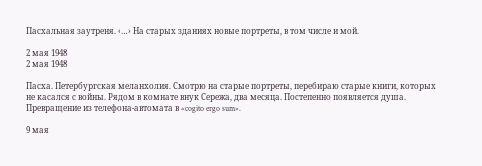Пасхальная заутреня. ‹…› На старых зданиях новые портреты, в том числе и мой.

2 мая 1948
2 мая 1948

Пасха. Петербургская меланхолия. Смотрю на старые портреты, перебираю старые книги, которых не касался с войны. Рядом в комнате внук Сережа, два месяца. Постепенно появляется душа. Превращение из телефона-автомата в «cogito ergo sum».

9 мая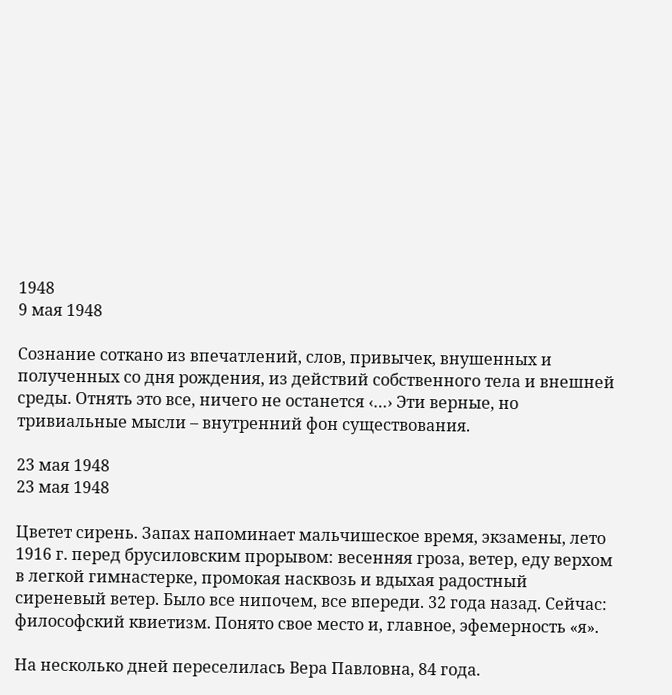1948
9 мая 1948

Сознание соткано из впечатлений, слов, привычек, внушенных и полученных со дня рождения, из действий собственного тела и внешней среды. Отнять это все, ничего не останется ‹…› Эти верные, но тривиальные мысли – внутренний фон существования.

23 мая 1948
23 мая 1948

Цветет сирень. Запах напоминает мальчишеское время, экзамены, лето 1916 г. перед брусиловским прорывом: весенняя гроза, ветер, еду верхом в легкой гимнастерке, промокая насквозь и вдыхая радостный сиреневый ветер. Было все нипочем, все впереди. 32 года назад. Сейчас: философский квиетизм. Понято свое место и, главное, эфемерность «я».

На несколько дней переселилась Вера Павловна, 84 года.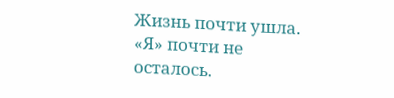Жизнь почти ушла. «Я» почти не осталось.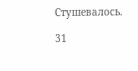Стушевалось.

31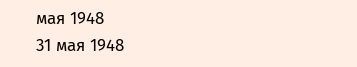мая 1948
31 мая 1948